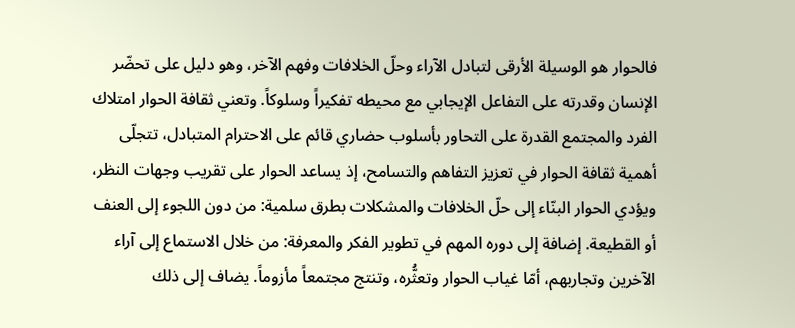فالحوار هو الوسيلة الأرقى لتبادل الآراء وحلّ الخلافات وفهم الآخر، وهو دليل على تحضّر الإنسان وقدرته على التفاعل الإيجابي مع محيطه تفكيراً وسلوكاً. وتعني ثقافة الحوار امتلاك الفرد والمجتمع القدرة على التحاور بأسلوب حضاري قائم على الاحترام المتبادل، تتجلّى أهمية ثقافة الحوار في تعزيز التفاهم والتسامح، إذ يساعد الحوار على تقريب وجهات النظر، ويؤدي الحوار البنّاء إلى حلّ الخلافات والمشكلات بطرق سلمية: من دون اللجوء إلى العنف أو القطيعة. إضافة إلى دوره المهم في تطوير الفكر والمعرفة: من خلال الاستماع إلى آراء الآخرين وتجاربهم، أمّا غياب الحوار وتعثُّره، وتنتج مجتمعاً مأزوماً. يضاف إلى ذلك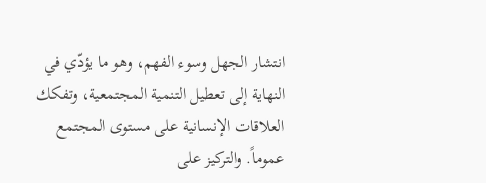انتشار الجهل وسوء الفهم، وهو ما يؤدّي في النهاية إلى تعطيل التنمية المجتمعية، وتفكك العلاقات الإنسانية على مستوى المجتمع عموماً. والتركيز على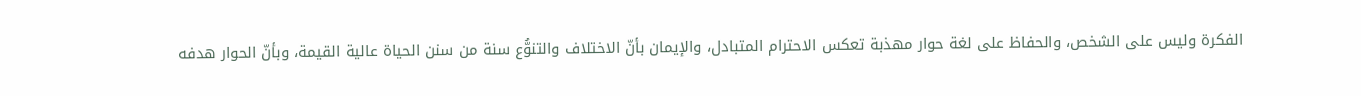الفكرة وليس على الشخص، والحفاظ على لغة حوار مهذبة تعكس الاحترام المتبادل، والإيمان بأنّ الاختلاف والتنوُّع سنة من سنن الحياة عالية القيمة، وبأنّ الحوار هدفه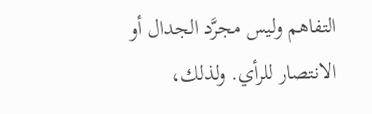التفاهم وليس مجرَّد الجدال أو الانتصار للرأي. ولذلك،